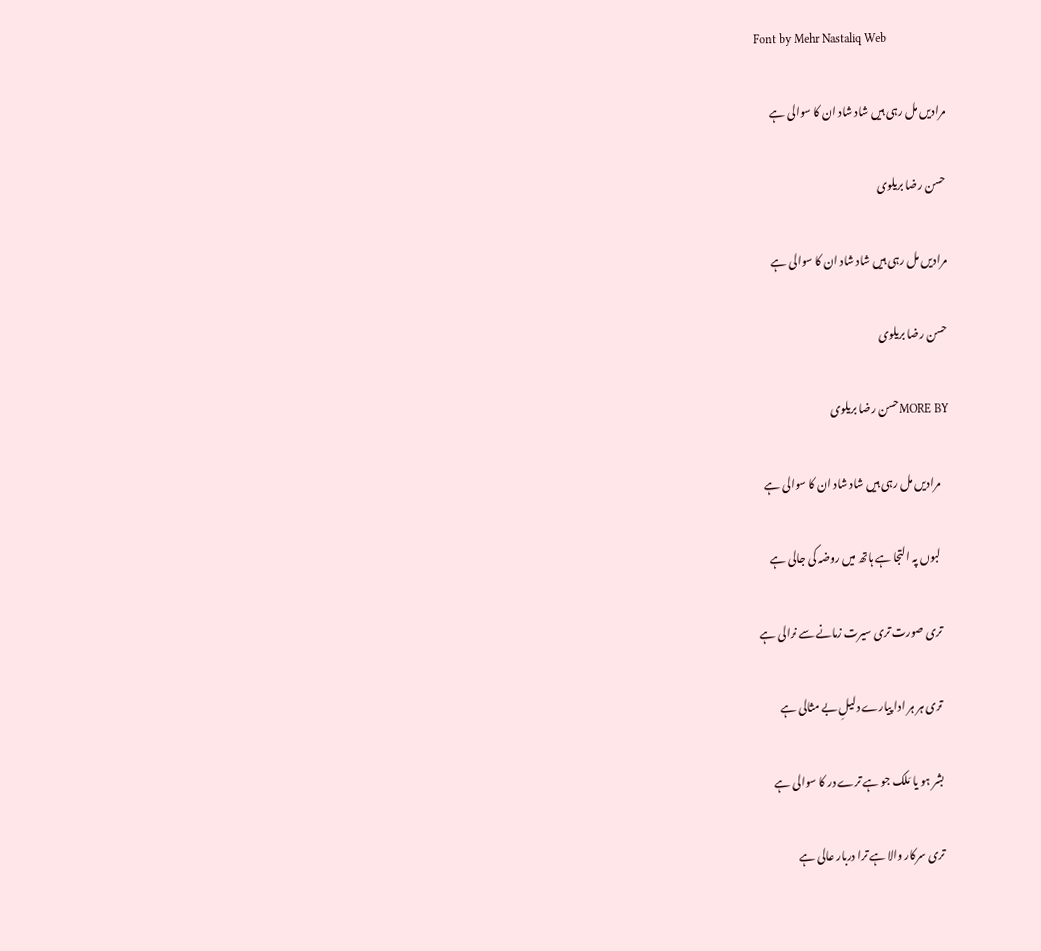Font by Mehr Nastaliq Web

مرادیں مل رہی ہیں شاد شاد ان کا سوالی ہے

حسن رضا بریلوی

مرادیں مل رہی ہیں شاد شاد ان کا سوالی ہے

حسن رضا بریلوی

MORE BYحسن رضا بریلوی

    مرادیں مل رہی ہیں شاد شاد ان کا سوالی ہے

    لبوں پہ التجا ہے ہاتھ میں روضہ کی جالی ہے

    تری صورت تری سیرت زمانے سے نرالی ہے

    تری ہر ہر ادا پیارے دلیلِ بے مثالی ہے

    بشر ہو یا مَلک جو ہے ترے در کا سوالی ہے

    تری سرکار والا ہے ترا دربار عالی ہے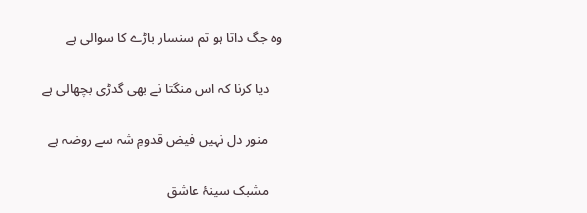وہ جگ داتا ہو تم سنسار باڑے کا سوالی ہے

    دیا کرنا کہ اس منگتا نے بھی گدڑی بچھالی ہے

    منور دل نہیں فیض قدومِ شہ سے روضہ ہے

    مشبک سینۂ عاشق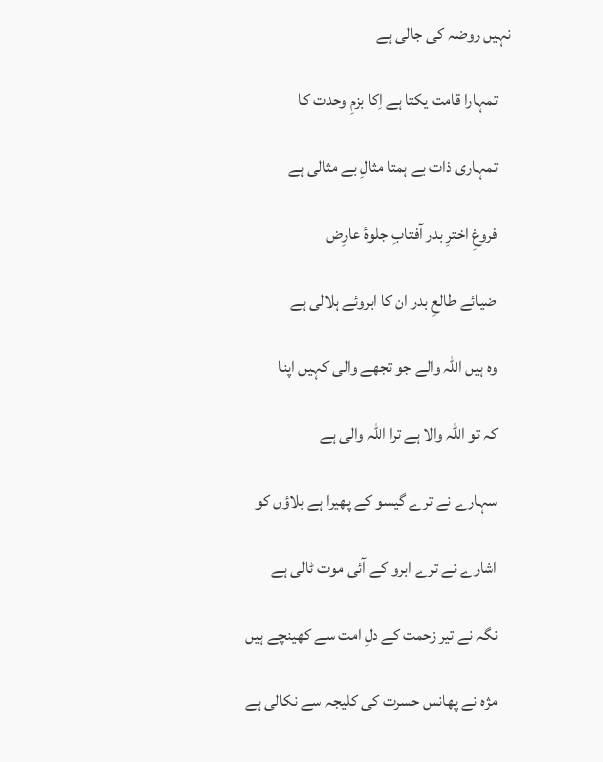نہیں روضہ کی جالی ہے

    تمہارا قامت یکتا ہے اِکا بزمِ وحدت کا

    تمہاری ذات بے ہمتا مثالِ بے مثالی ہے

    فروغِ اخترِ بدر آفتابِ جلوۂ عارِض

    ضیائے طالعِ بدر ان کا ابروئے ہلالی ہے

    وہ ہیں اللہ والے جو تجھے والی کہیں اپنا

    کہ تو اللہ والا ہے ترا اللہ والی ہے

    سہارے نے ترے گیسو کے پھیرا ہے بلاؤں کو

    اشارے نے ترے ابرو کے آئی موت ٹالی ہے

    نگہ نے تیر زحمت کے دلِ امت سے کھینچے ہیں

    مژہ نے پھانس حسرت کی کلیجہ سے نکالی ہے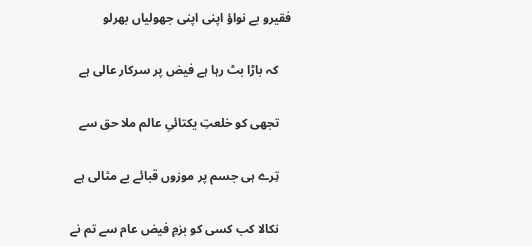فقیرو بے نواؤ اپنی اپنی جھولیاں بھرلو

    کہ باڑا بٹ رہا ہے فیض پر سرکار عالی ہے

    تجھی کو خلعتِ یکتائیِ عالم ملا حق سے

    تِرے ہی جسم پر موزوں قبائے بے مثالی ہے

    نکالا کب کسی کو بزمِ فیض عام سے تم نے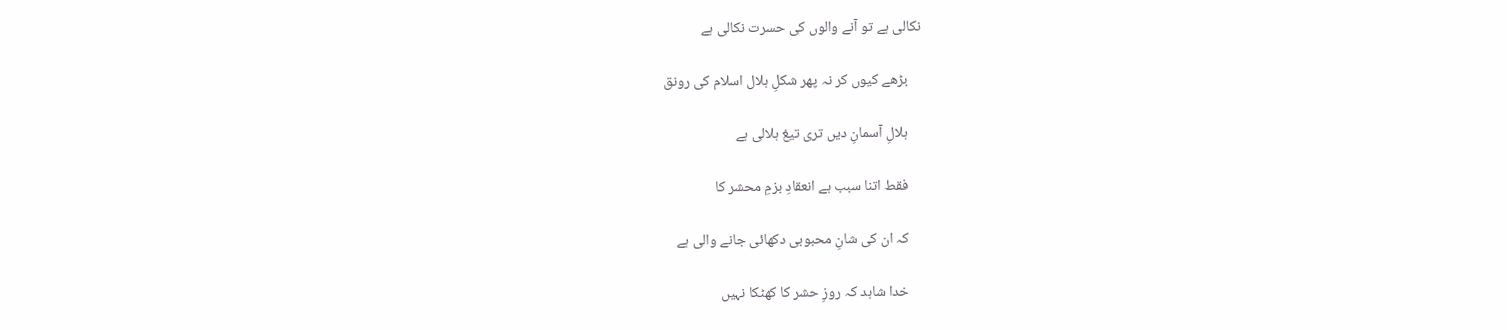نکالی ہے تو آنے والوں کی حسرت نکالی ہے

    بڑھے کیوں کر نہ پھر شکلِ ہلال اسلام کی رونق

    ہلالِ آسمانِ دیں تری تیغ ہلالی ہے

    فقط اتنا سبب ہے انعقادِ بزمِ محشر کا

    کہ ان کی شانِ محبوبی دکھائی جانے والی ہے

    خدا شاہد کہ روزِ حشر کا کھٹکا نہیں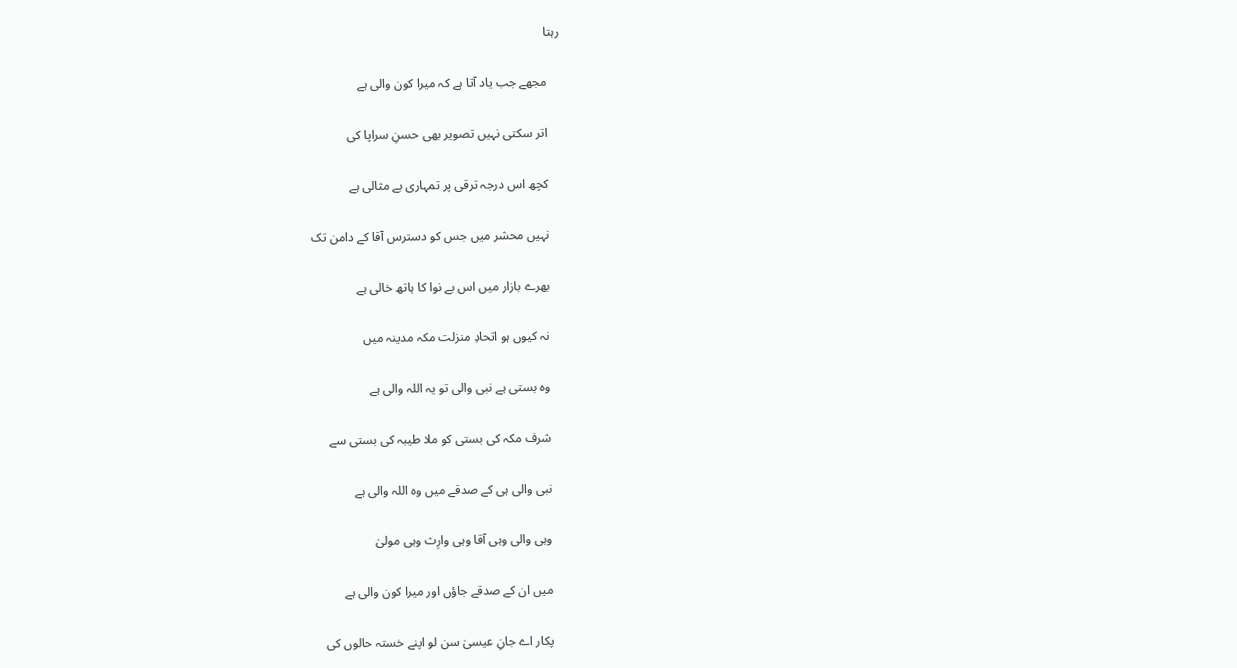رہتا

    مجھے جب یاد آتا ہے کہ میرا کون والی ہے

    اتر سکتی نہیں تصویر بھی حسنِ سراپا کی

    کچھ اس درجہ ترقی پر تمہاری بے مثالی ہے

    نہیں محشر میں جس کو دسترس آقا کے دامن تک

    بھرے بازار میں اس بے نوا کا ہاتھ خالی ہے

    نہ کیوں ہو اتحادِ منزلت مکہ مدینہ میں

    وہ بستی ہے نبی والی تو یہ اللہ والی ہے

    شرف مکہ کی بستی کو ملا طیبہ کی بستی سے

    نبی والی ہی کے صدقے میں وہ اللہ والی ہے

    وہی والی وہی آقا وہی وارِث وہی مولیٰ

    میں ان کے صدقے جاؤں اور میرا کون والی ہے

    پکار اے جانِ عیسیٰ سن لو اپنے خستہ حالوں کی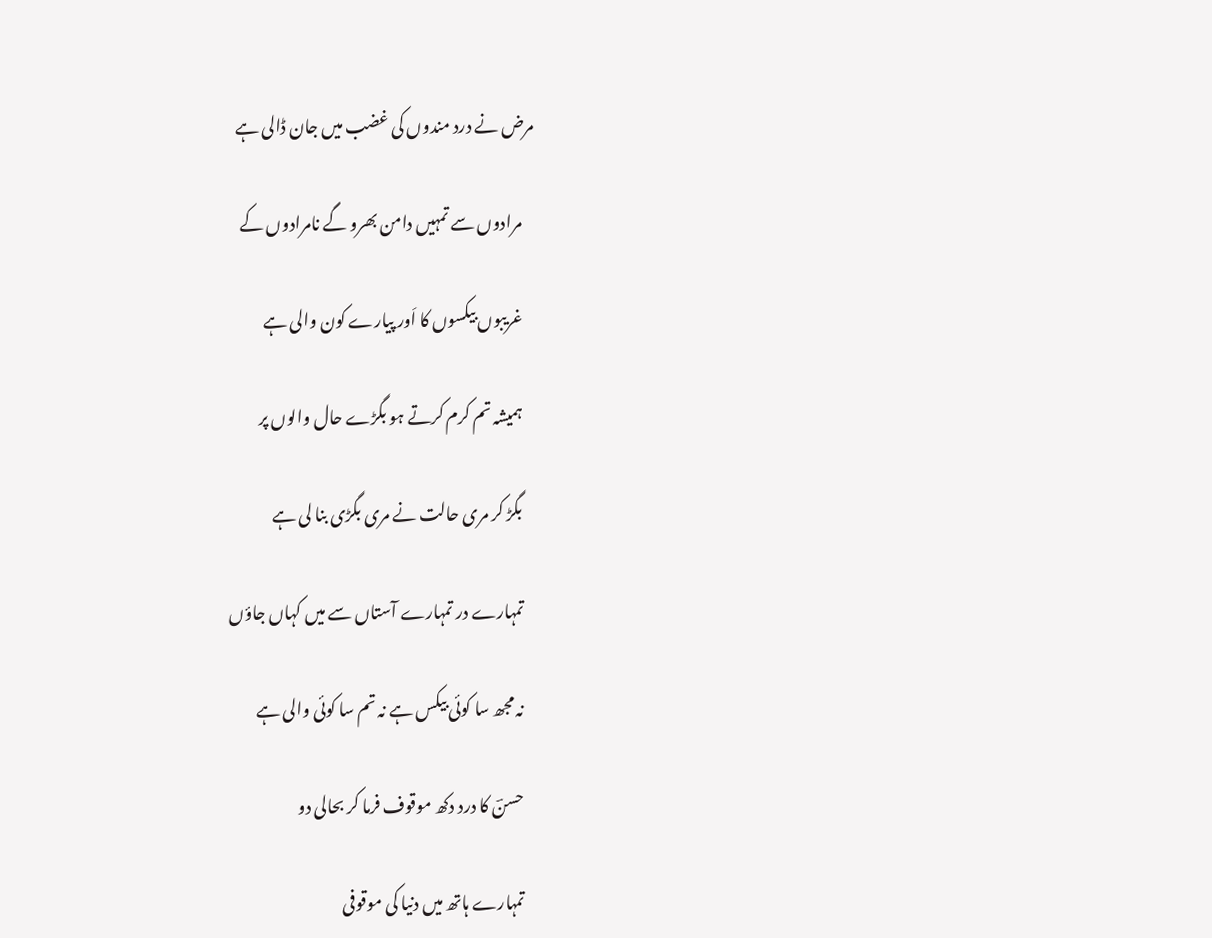مرض نے درد مندوں کی غضب میں جان ڈالی ہے

    مرادوں سے تمہیں دامن بھرو گے نامرادوں کے

    غریبوں بیکسوں کا اَور پیارے کون والی ہے

    ہمیشہ تم کرم کرتے ہو بگڑے حال والوں پر

    بگڑ کر مری حالت نے مری بگڑی بنا لی ہے

    تمہارے در تمہارے آستاں سے میں کہاں جاؤں

    نہ مجھ سا کوئی بیکس ہے نہ تم سا کوئی والی ہے

    حسنؔ کا درد دکھ موقوف فرما کر بحالی دو

    تمہارے ہاتھ میں دنیا کی موقوفی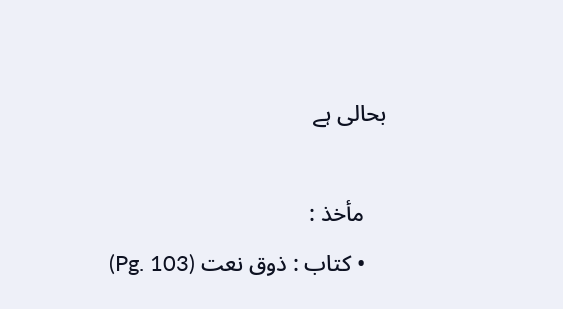بحالی ہے

    مأخذ :
    • کتاب : ذوق نعت (Pg. 103)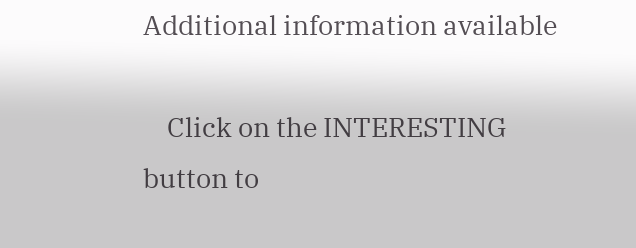Additional information available

    Click on the INTERESTING button to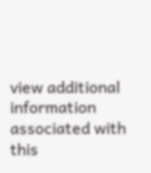view additional information associated with this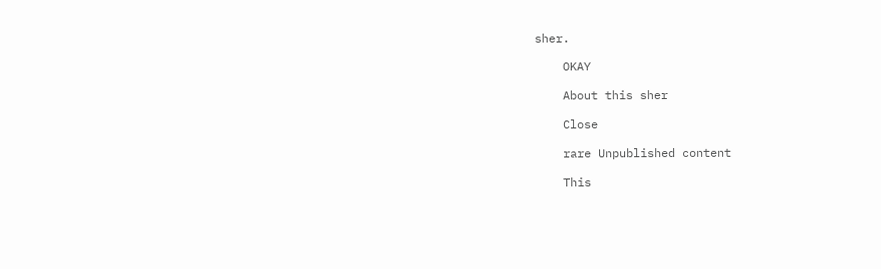sher.

    OKAY

    About this sher

    Close

    rare Unpublished content

    This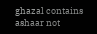ghazal contains ashaar not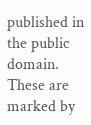published in the public domain. These are marked by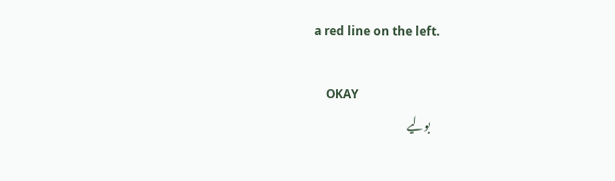a red line on the left.

    OKAY
    بولیے